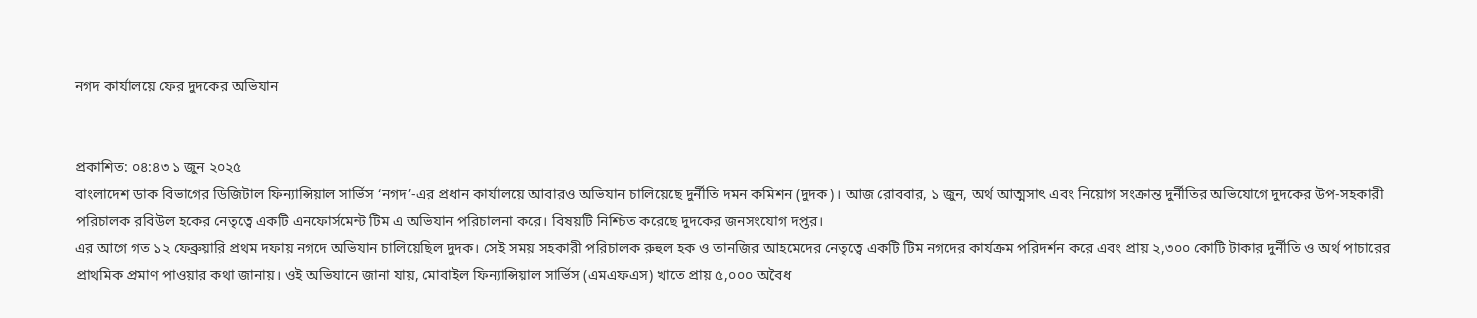নগদ কার্যালয়ে ফের দুদকের অভিযান


প্রকাশিত: ০৪:৪৩ ১ জুন ২০২৫
বাংলাদেশ ডাক বিভাগের ডিজিটাল ফিন্যান্সিয়াল সার্ভিস ‘নগদ’-এর প্রধান কার্যালয়ে আবারও অভিযান চালিয়েছে দুর্নীতি দমন কমিশন (দুদক)। আজ রোববার, ১ জুন, অর্থ আত্মসাৎ এবং নিয়োগ সংক্রান্ত দুর্নীতির অভিযোগে দুদকের উপ-সহকারী পরিচালক রবিউল হকের নেতৃত্বে একটি এনফোর্সমেন্ট টিম এ অভিযান পরিচালনা করে। বিষয়টি নিশ্চিত করেছে দুদকের জনসংযোগ দপ্তর।
এর আগে গত ১২ ফেব্রুয়ারি প্রথম দফায় নগদে অভিযান চালিয়েছিল দুদক। সেই সময় সহকারী পরিচালক রুহুল হক ও তানজির আহমেদের নেতৃত্বে একটি টিম নগদের কার্যক্রম পরিদর্শন করে এবং প্রায় ২,৩০০ কোটি টাকার দুর্নীতি ও অর্থ পাচারের প্রাথমিক প্রমাণ পাওয়ার কথা জানায়। ওই অভিযানে জানা যায়, মোবাইল ফিন্যান্সিয়াল সার্ভিস (এমএফএস) খাতে প্রায় ৫,০০০ অবৈধ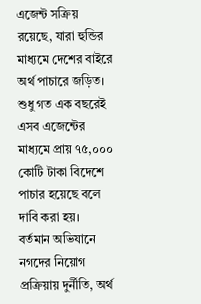এজেন্ট সক্রিয় রয়েছে, যারা হুন্ডির মাধ্যমে দেশের বাইরে অর্থ পাচারে জড়িত। শুধু গত এক বছরেই এসব এজেন্টের মাধ্যমে প্রায় ৭৫,০০০ কোটি টাকা বিদেশে পাচার হয়েছে বলে দাবি করা হয়।
বর্তমান অভিযানে নগদের নিয়োগ প্রক্রিয়ায় দুর্নীতি, অর্থ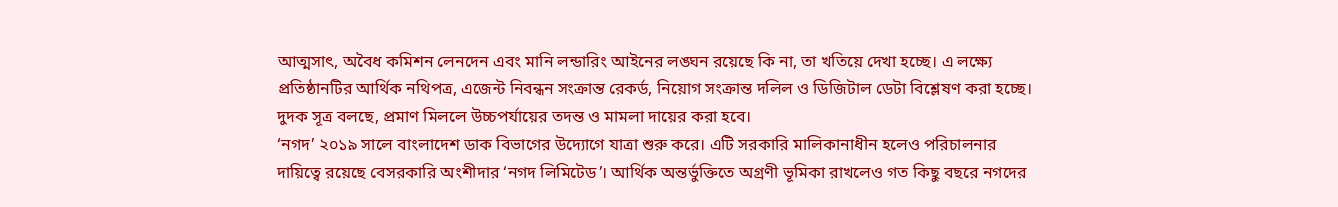আত্মসাৎ, অবৈধ কমিশন লেনদেন এবং মানি লন্ডারিং আইনের লঙ্ঘন রয়েছে কি না, তা খতিয়ে দেখা হচ্ছে। এ লক্ষ্যে প্রতিষ্ঠানটির আর্থিক নথিপত্র, এজেন্ট নিবন্ধন সংক্রান্ত রেকর্ড, নিয়োগ সংক্রান্ত দলিল ও ডিজিটাল ডেটা বিশ্লেষণ করা হচ্ছে। দুদক সূত্র বলছে, প্রমাণ মিললে উচ্চপর্যায়ের তদন্ত ও মামলা দায়ের করা হবে।
‘নগদ’ ২০১৯ সালে বাংলাদেশ ডাক বিভাগের উদ্যোগে যাত্রা শুরু করে। এটি সরকারি মালিকানাধীন হলেও পরিচালনার দায়িত্বে রয়েছে বেসরকারি অংশীদার ‘নগদ লিমিটেড’। আর্থিক অন্তর্ভুক্তিতে অগ্রণী ভূমিকা রাখলেও গত কিছু বছরে নগদের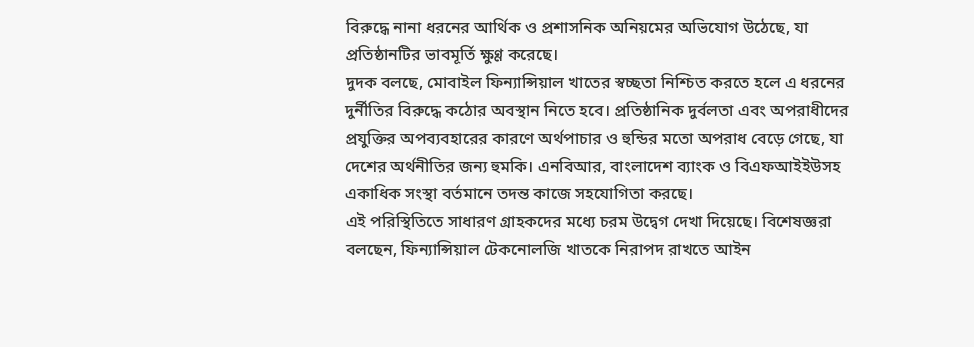বিরুদ্ধে নানা ধরনের আর্থিক ও প্রশাসনিক অনিয়মের অভিযোগ উঠেছে, যা প্রতিষ্ঠানটির ভাবমূর্তি ক্ষুণ্ণ করেছে।
দুদক বলছে, মোবাইল ফিন্যান্সিয়াল খাতের স্বচ্ছতা নিশ্চিত করতে হলে এ ধরনের দুর্নীতির বিরুদ্ধে কঠোর অবস্থান নিতে হবে। প্রতিষ্ঠানিক দুর্বলতা এবং অপরাধীদের প্রযুক্তির অপব্যবহারের কারণে অর্থপাচার ও হুন্ডির মতো অপরাধ বেড়ে গেছে, যা দেশের অর্থনীতির জন্য হুমকি। এনবিআর, বাংলাদেশ ব্যাংক ও বিএফআইইউসহ একাধিক সংস্থা বর্তমানে তদন্ত কাজে সহযোগিতা করছে।
এই পরিস্থিতিতে সাধারণ গ্রাহকদের মধ্যে চরম উদ্বেগ দেখা দিয়েছে। বিশেষজ্ঞরা বলছেন, ফিন্যান্সিয়াল টেকনোলজি খাতকে নিরাপদ রাখতে আইন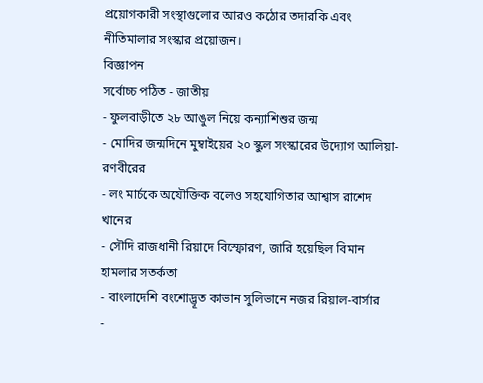প্রয়োগকারী সংস্থাগুলোর আরও কঠোর তদারকি এবং নীতিমালার সংস্কার প্রয়োজন।
বিজ্ঞাপন
সর্বোচ্চ পঠিত - জাতীয়
- ফুলবাড়ীতে ২৮ আঙুল নিয়ে কন্যাশিশুর জন্ম
- মোদির জন্মদিনে মুম্বাইয়ের ২০ স্কুল সংস্কারের উদ্যোগ আলিয়া-রণবীরের
- লং মার্চকে অযৌক্তিক বলেও সহযোগিতার আশ্বাস রাশেদ খানের
- সৌদি রাজধানী রিয়াদে বিস্ফোরণ, জারি হয়েছিল বিমান হামলার সতর্কতা
- বাংলাদেশি বংশোদ্ভূত কাভান সুলিভানে নজর রিয়াল-বার্সার
-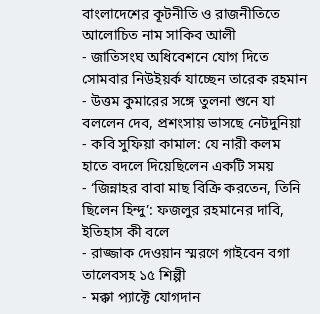বাংলাদেশের কূটনীতি ও রাজনীতিতে আলোচিত নাম সাকিব আলী
- জাতিসংঘ অধিবেশনে যোগ দিতে সোমবার নিউইয়র্ক যাচ্ছেন তারেক রহমান
- উত্তম কুমারের সঙ্গে তুলনা শুনে যা বললেন দেব, প্রশংসায় ভাসছে নেটদুনিয়া
- কবি সুফিয়া কামাল: যে নারী কলম হাতে বদলে দিয়েছিলেন একটি সময়
- ‘জিন্নাহর বাবা মাছ বিক্রি করতেন, তিনি ছিলেন হিন্দু’: ফজলুর রহমানের দাবি, ইতিহাস কী বলে
- রাজ্জাক দেওয়ান স্মরণে গাইবেন বগা তালেবসহ ১৫ শিল্পী
- মক্কা প্যাক্টে যোগদান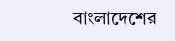বাংলাদেশের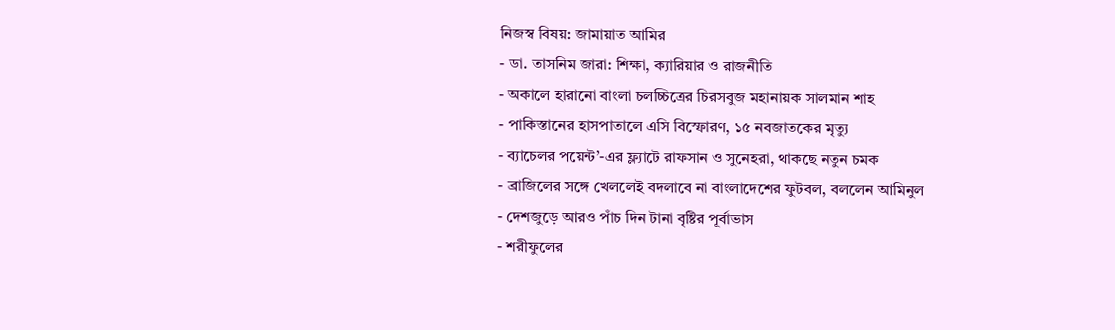নিজস্ব বিষয়: জামায়াত আমির
- ডা. তাসনিম জারা: শিক্ষা, ক্যারিয়ার ও রাজনীতি
- অকালে হারানো বাংলা চলচ্চিত্রের চিরসবুজ মহানায়ক সালমান শাহ
- পাকিস্তানের হাসপাতালে এসি বিস্ফোরণ, ১৫ নবজাতকের মৃত্যু
- ব্যাচেলর পয়েন্ট’-এর ফ্ল্যাটে রাফসান ও সুনেহরা, থাকছে নতুন চমক
- ব্রাজিলের সঙ্গে খেললেই বদলাবে না বাংলাদেশের ফুটবল, বললেন আমিনুল
- দেশজুড়ে আরও পাঁচ দিন টানা বৃষ্টির পূর্বাভাস
- শরীফুলের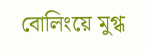বোলিংয়ে মুগ্ধ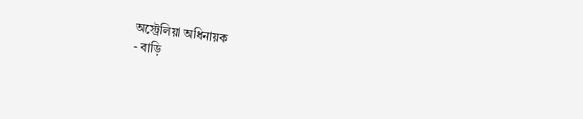অস্ট্রেলিয়া অধিনায়ক
- বাড়ি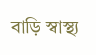বাড়ি স্বাস্থ্য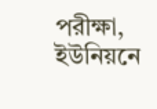পরীক্ষা, ইউনিয়নে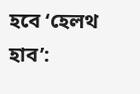হবে ‘হেলথ হাব’: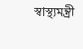স্বাস্থ্যমন্ত্রী